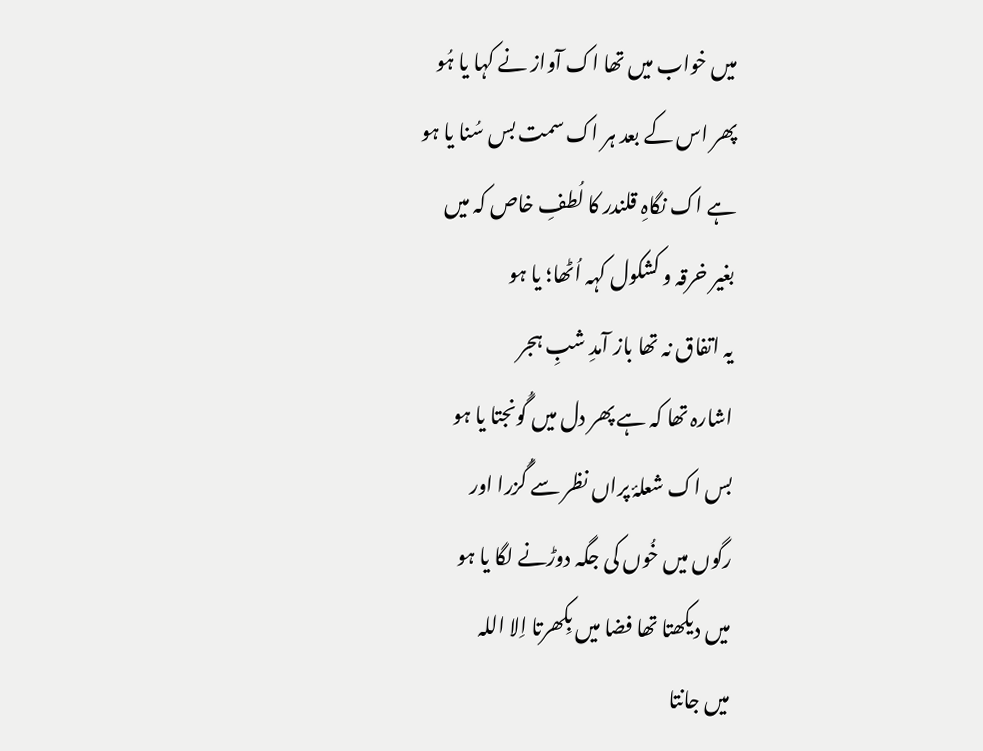میں خواب میں تھا اک آواز نے کہا یا ہُو
پھر اس کے بعد ہر اک سمت بس سُنا یا ہو
ہے اک نگاہِ قلندر کا لُطفِ خاص کہ میں
بغیر خرقہ و کشکول کہہ اُٹھا؛ یا ہو
یہ اتفاق نہ تھا باز آمدِ شبِ ہجر
اشارہ تھا کہ ہے پھر دل میں گُونجتا یا ہو
بس اک شعلۂ پراں نظر سے گُزرا اور
رگوں میں خُوں کی جگہ دوڑنے لگا یا ہو
میں دیکھتا تھا فضا میں بِکھرتا اِلا اللہ
میں جانتا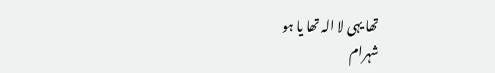تھا یہی لا الہ تھا یا ہو
شہرام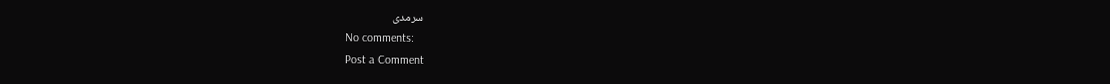سرمدی
No comments:
Post a Comment